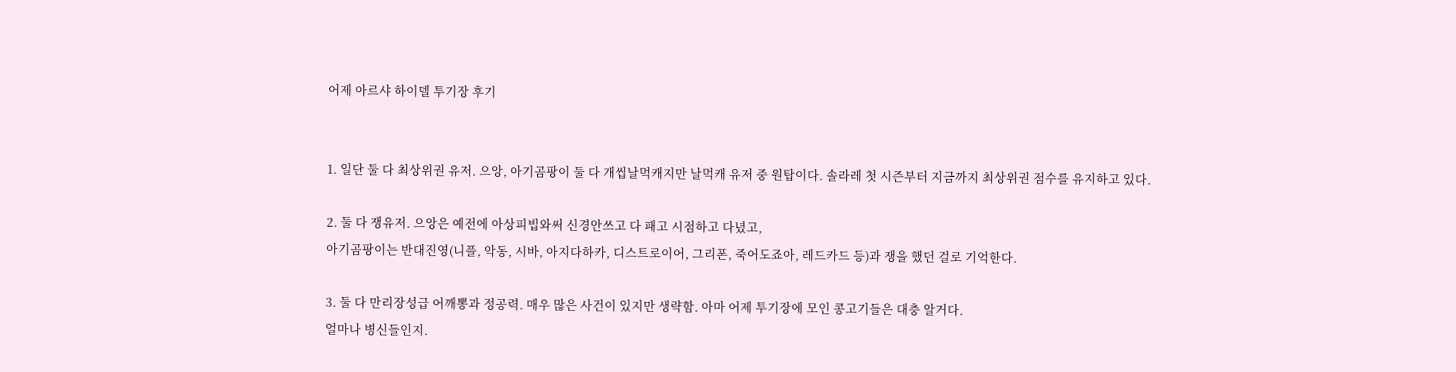어제 아르샤 하이델 투기장 후기


1. 일단 둘 다 최상위권 유저. 으앙, 아기곰팡이 둘 다 개씹날먹캐지만 날먹캐 유저 중 원탑이다. 솔라레 첫 시즌부터 지금까지 최상위권 점수를 유지하고 있다.

2. 둘 다 쟁유저. 으앙은 예전에 아상피빕와써 신경안쓰고 다 패고 시점하고 다녔고,
아기곰팡이는 반대진영(니플, 악동, 시바, 아지다하카, 디스트로이어, 그리폰, 죽어도죠아, 레드카드 등)과 쟁을 했던 걸로 기억한다.

3. 둘 다 만리장성급 어깨뽕과 정공력. 매우 많은 사건이 있지만 생략함. 아마 어제 투기장에 모인 콩고기들은 대충 알거다.
얼마나 병신들인지.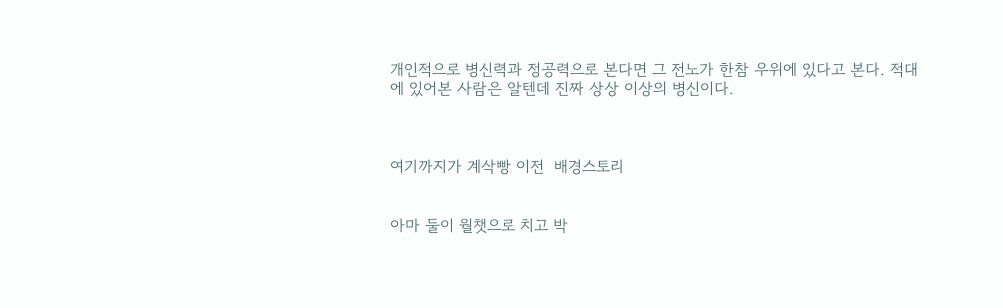개인적으로 병신력과 정공력으로 본다면 그 전노가 한참 우위에 있다고 본다. 적대에 있어본 사람은 알텐데 진짜 상상 이상의 병신이다.



여기까지가 계삭빵 이전  배경스토리


아마 둘이 월챗으로 치고 박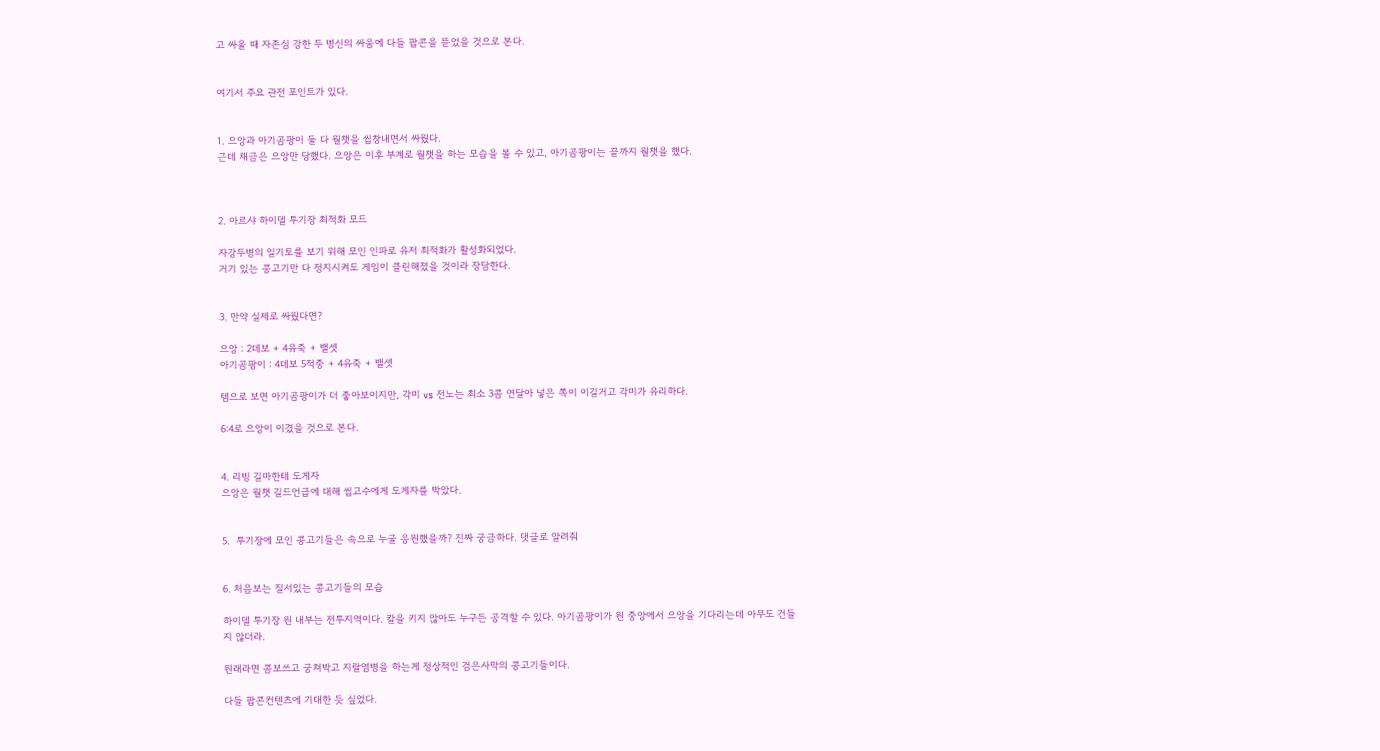고 싸울 때 자존심 강한 두 병신의 싸움에 다들 팝콘을 뜯었을 것으로 본다.


여기서 주요 관전 포인트가 있다.


1. 으앙과 아기곰팡이 둘 다 월챗을 씹창내면서 싸웠다.
근데 채금은 으앙만 당했다. 으앙은 이후 부계로 월챗을 하는 모습을 볼 수 있고, 아기곰팡이는 끝까지 월챗을 했다.



2. 아르샤 하이델 투기장 최적화 모드

자강두병의 일기토를 보기 위해 모인 인파로 유저 최적화가 활성화되었다.
거기 있는 콩고기만 다 정지시켜도 게임이 클린해졌을 것이라 장담한다.


3. 만약 실제로 싸웠다면?

으앙 : 2데보 + 4유죽 + 밸셋
아기곰팡이 : 4데보 5적중 + 4유죽 + 밸셋

템으로 보면 아기곰팡이가 더 좋아보이지만, 각미 vs 전노는 최소 3콤 연달아 넣은 쪽이 이길거고 각미가 유리하다.

6:4로 으앙이 이겼을 것으로 본다.


4. 리빙 길마한테 도게자
으앙은 월챗 길드언급에 대해 씹고수에게 도게자를 박았다.


5.  투기장에 모인 콩고기들은 속으로 누굴 응원했을까? 진짜 궁금하다. 댓글로 알려줘


6. 처음보는 질서있는 콩고기들의 모습

하이델 투기장 원 내부는 전투지역이다. 칼을 키지 않아도 누구든 공격할 수 있다. 아기곰팡이가 원 중앙에서 으앙을 기다리는데 아무도 건들지 않더라.

원래라면 콤보쓰고 궁쳐박고 지랄염병을 하는게 정상적인 검은사막의 콩고기들이다.

다들 팝콘컨텐츠에 기대한 듯 싶었다.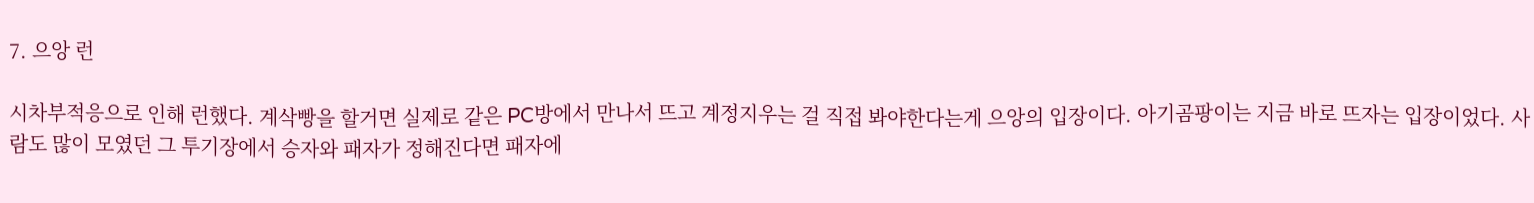7. 으앙 런

시차부적응으로 인해 런했다. 계삭빵을 할거면 실제로 같은 PC방에서 만나서 뜨고 계정지우는 걸 직접 봐야한다는게 으앙의 입장이다. 아기곰팡이는 지금 바로 뜨자는 입장이었다. 사람도 많이 모였던 그 투기장에서 승자와 패자가 정해진다면 패자에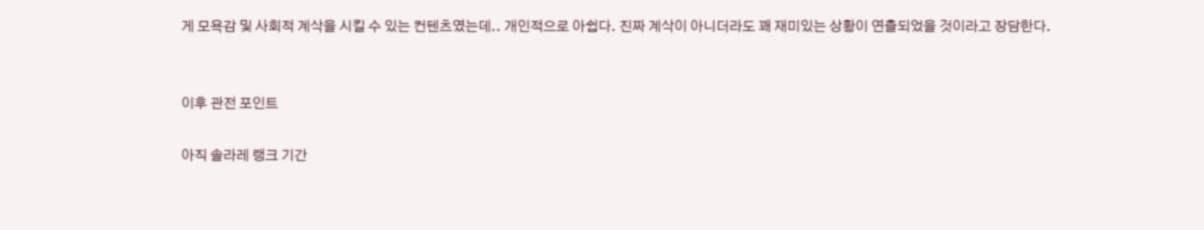게 모욕감 및 사회적 계삭을 시킬 수 있는 컨텐츠였는데.. 개인적으로 아쉽다. 진짜 계삭이 아니더라도 꽤 재미있는 상황이 연츨되었을 것이라고 장담한다.


이후 관전 포인트

아직 솔라레 랭크 기간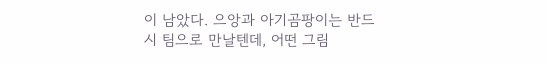이 남았다. 으앙과 아기곰팡이는 반드시 팀으로 만날텐데, 어떤 그림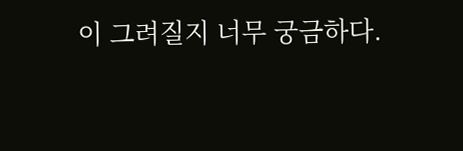이 그려질지 너무 궁금하다.